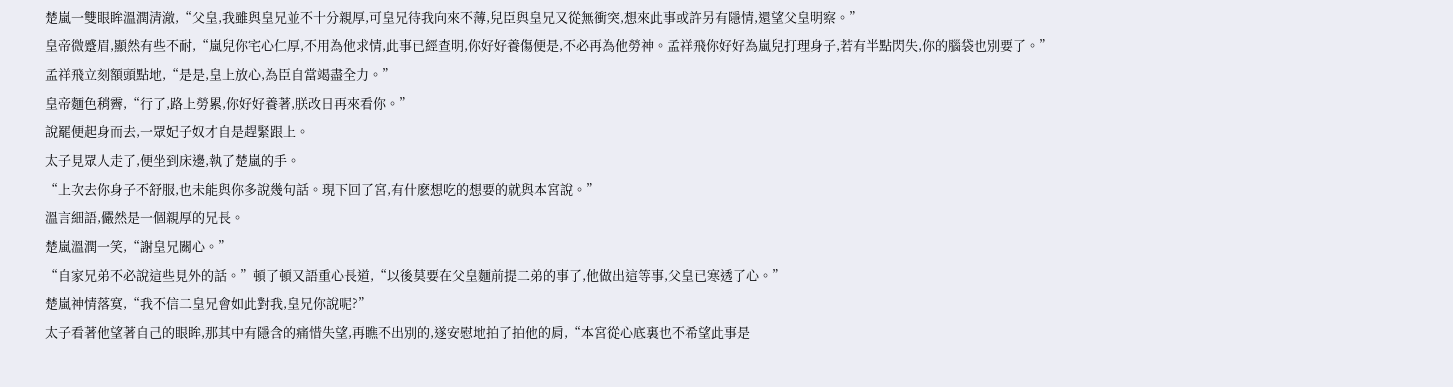楚嵐一雙眼眸溫潤清澈,“父皇,我雖與皇兄並不十分親厚,可皇兄待我向來不薄,兒臣與皇兄又從無衝突,想來此事或許另有隱情,還望父皇明察。”
皇帝微蹙眉,顯然有些不耐,“嵐兒你宅心仁厚,不用為他求情,此事已經查明,你好好養傷便是,不必再為他勞神。孟祥飛你好好為嵐兒打理身子,若有半點閃失,你的腦袋也別要了。”
孟祥飛立刻額頭點地,“是是,皇上放心,為臣自當竭盡全力。”
皇帝麵色稍霽,“行了,路上勞累,你好好養著,朕改日再來看你。”
說罷便起身而去,一眾妃子奴才自是趕緊跟上。
太子見眾人走了,便坐到床邊,執了楚嵐的手。
“上次去你身子不舒服,也未能與你多說幾句話。現下回了宮,有什麽想吃的想要的就與本宮說。”
溫言細語,儼然是一個親厚的兄長。
楚嵐溫潤一笑,“謝皇兄關心。”
“自家兄弟不必說這些見外的話。”頓了頓又語重心長道,“以後莫要在父皇麵前提二弟的事了,他做出這等事,父皇已寒透了心。”
楚嵐神情落寞,“我不信二皇兄會如此對我,皇兄你說呢?”
太子看著他望著自己的眼眸,那其中有隱含的痛惜失望,再瞧不出別的,遂安慰地拍了拍他的肩,“本宮從心底裏也不希望此事是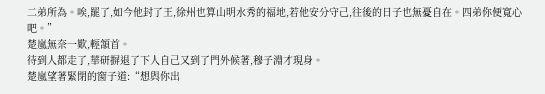二弟所為。唉,罷了,如今他封了王,徐州也算山明水秀的福地,若他安分守己,往後的日子也無憂自在。四弟你便寬心吧。”
楚嵐無奈一歎,輕頷首。
待到人都走了,華研摒退了下人自己又到了門外候著,穆子淵才現身。
楚嵐望著緊閉的窗子道:“想與你出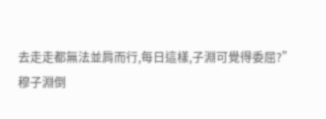去走走都無法並肩而行,每日這樣,子淵可覺得委屈?”
穆子淵倒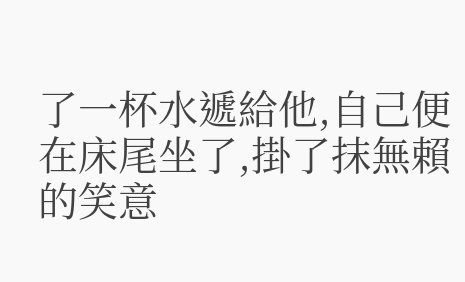了一杯水遞給他,自己便在床尾坐了,掛了抹無賴的笑意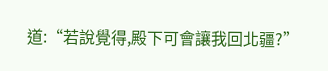道:“若說覺得,殿下可會讓我回北疆?”